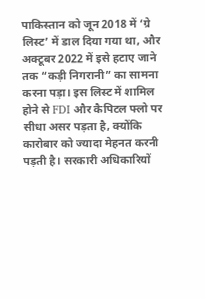पाकिस्तान को जून 2018 में ‘ग्रे लिस्ट’ में डाल दिया गया था, और अक्टूबर 2022 में इसे हटाए जाने तक “कड़ी निगरानी” का सामना करना पड़ा। इस लिस्ट में शामिल होने से FDI और कैपिटल फ्लो पर सीधा असर पड़ता है, क्योंकि कारोबार को ज्यादा मेहनत करनी पड़ती है। सरकारी अधिकारियों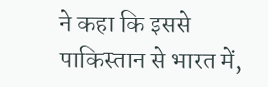ने कहा कि इससे पाकिस्तान से भारत में,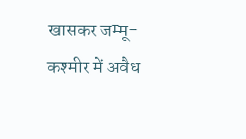खासकर जम्मू-कश्मीर में अवैध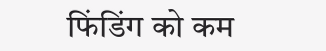फिंडिंग को कम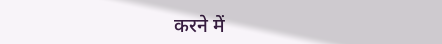करने में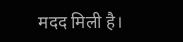मदद मिली है।